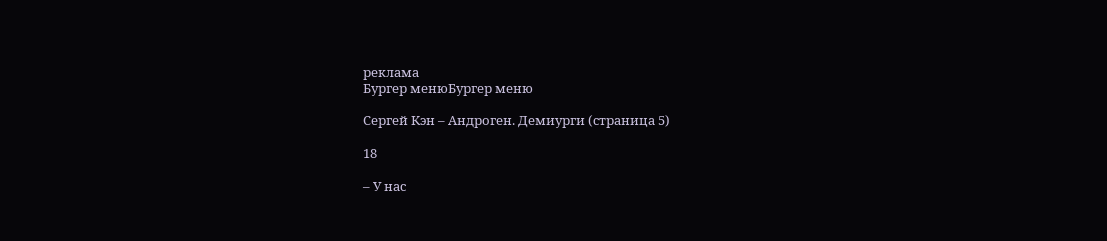реклама
Бургер менюБургер меню

Сергей Кэн – Андроген. Демиурги (страница 5)

18

– У нас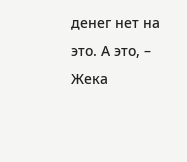денег нет на это. А это, – Жека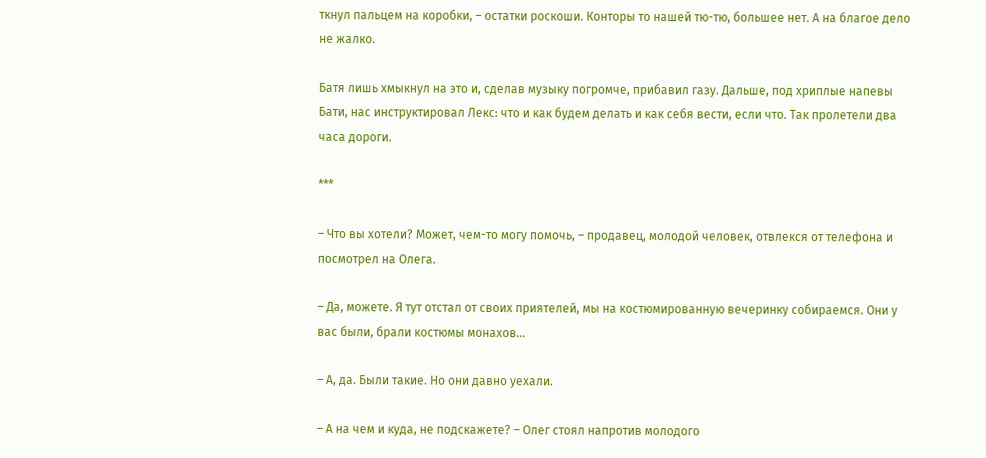ткнул пальцем на коробки, – остатки роскоши. Конторы то нашей тю-тю, большее нет. А на благое дело не жалко.

Батя лишь хмыкнул на это и, сделав музыку погромче, прибавил газу. Дальше, под хриплые напевы Бати, нас инструктировал Лекс: что и как будем делать и как себя вести, если что. Так пролетели два часа дороги.

***

– Что вы хотели? Может, чем-то могу помочь, – продавец, молодой человек, отвлекся от телефона и посмотрел на Олега.

– Да, можете. Я тут отстал от своих приятелей, мы на костюмированную вечеринку собираемся. Они у вас были, брали костюмы монахов…

– А, да. Были такие. Но они давно уехали.

– А на чем и куда, не подскажете? – Олег стоял напротив молодого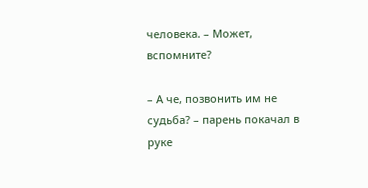человека. – Может, вспомните?

– А че, позвонить им не судьба? – парень покачал в руке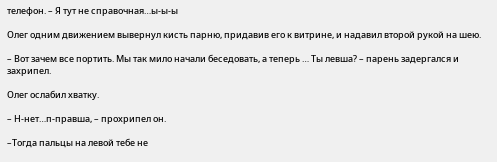телефон. – Я тут не справочная…ы-ы-ы

Олег одним движением вывернул кисть парню, придавив его к витрине, и надавил второй рукой на шею.

– Вот зачем все портить. Мы так мило начали беседовать, а теперь … Ты левша? – парень задергался и захрипел.

Олег ослабил хватку.

– Н-нет…п-правша, – прохрипел он.

–Тогда пальцы на левой тебе не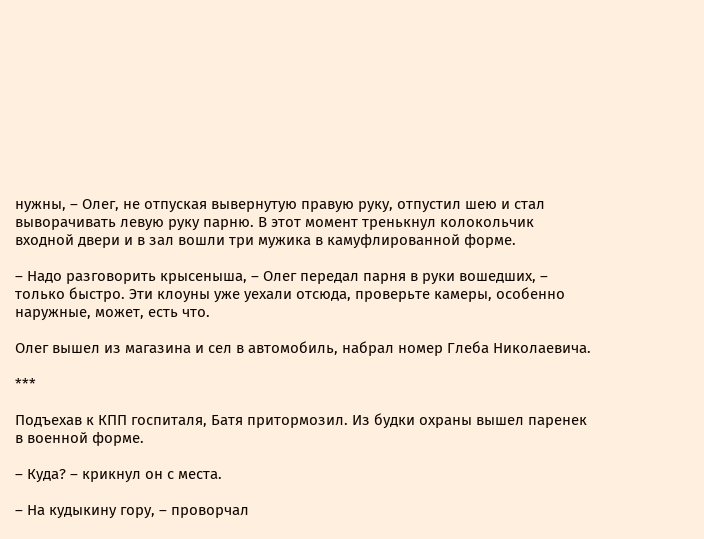нужны, – Олег, не отпуская вывернутую правую руку, отпустил шею и стал выворачивать левую руку парню. В этот момент тренькнул колокольчик входной двери и в зал вошли три мужика в камуфлированной форме.

– Надо разговорить крысеныша, – Олег передал парня в руки вошедших, – только быстро. Эти клоуны уже уехали отсюда, проверьте камеры, особенно наружные, может, есть что.

Олег вышел из магазина и сел в автомобиль, набрал номер Глеба Николаевича.

***

Подъехав к КПП госпиталя, Батя притормозил. Из будки охраны вышел паренек в военной форме.

– Куда? – крикнул он с места.

– На кудыкину гору, – проворчал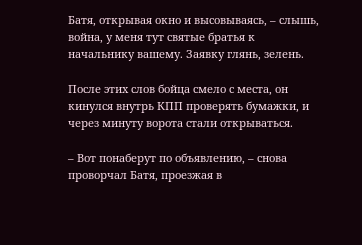Батя, открывая окно и высовываясь, – слышь, война, у меня тут святые братья к начальнику вашему. Заявку глянь, зелень.

После этих слов бойца смело с места, он кинулся внутрь КПП проверять бумажки, и через минуту ворота стали открываться.

– Вот понаберут по объявлению, – снова проворчал Батя, проезжая в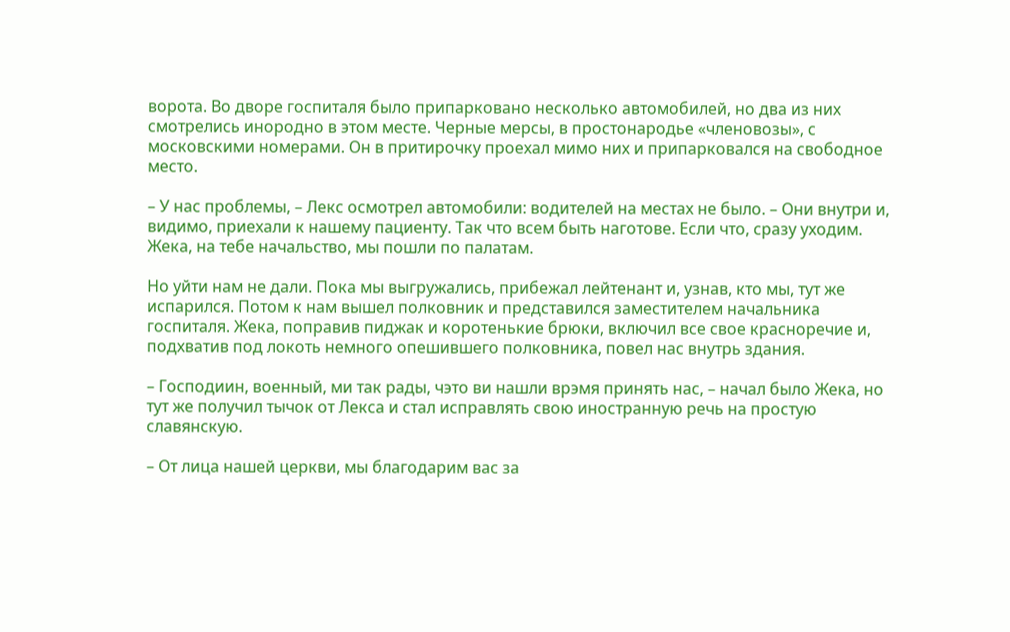ворота. Во дворе госпиталя было припарковано несколько автомобилей, но два из них смотрелись инородно в этом месте. Черные мерсы, в простонародье «членовозы», с московскими номерами. Он в притирочку проехал мимо них и припарковался на свободное место.

– У нас проблемы, – Лекс осмотрел автомобили: водителей на местах не было. – Они внутри и, видимо, приехали к нашему пациенту. Так что всем быть наготове. Если что, сразу уходим. Жека, на тебе начальство, мы пошли по палатам.

Но уйти нам не дали. Пока мы выгружались, прибежал лейтенант и, узнав, кто мы, тут же испарился. Потом к нам вышел полковник и представился заместителем начальника госпиталя. Жека, поправив пиджак и коротенькие брюки, включил все свое красноречие и, подхватив под локоть немного опешившего полковника, повел нас внутрь здания.

– Господиин, военный, ми так рады, чэто ви нашли врэмя принять нас, – начал было Жека, но тут же получил тычок от Лекса и стал исправлять свою иностранную речь на простую славянскую.

– От лица нашей церкви, мы благодарим вас за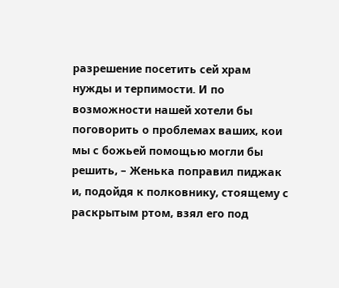разрешение посетить сей храм нужды и терпимости. И по возможности нашей хотели бы поговорить о проблемах ваших, кои мы с божьей помощью могли бы решить, – Женька поправил пиджак и, подойдя к полковнику, стоящему с раскрытым ртом, взял его под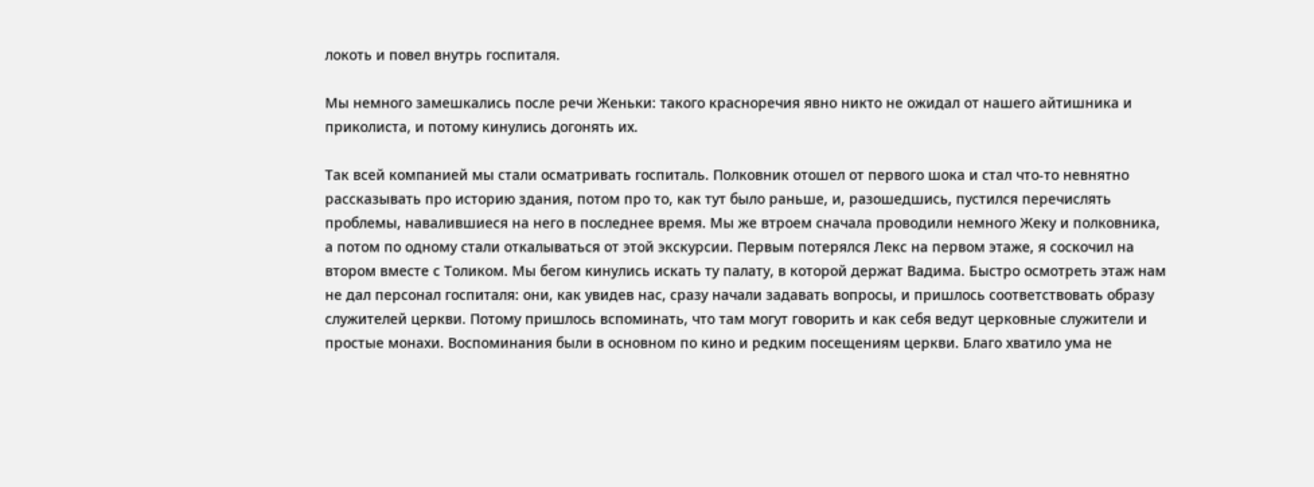локоть и повел внутрь госпиталя.

Мы немного замешкались после речи Женьки: такого красноречия явно никто не ожидал от нашего айтишника и приколиста, и потому кинулись догонять их.

Так всей компанией мы стали осматривать госпиталь. Полковник отошел от первого шока и стал что-то невнятно рассказывать про историю здания, потом про то, как тут было раньше, и, разошедшись, пустился перечислять проблемы, навалившиеся на него в последнее время. Мы же втроем сначала проводили немного Жеку и полковника, а потом по одному стали откалываться от этой экскурсии. Первым потерялся Лекс на первом этаже, я соскочил на втором вместе с Толиком. Мы бегом кинулись искать ту палату, в которой держат Вадима. Быстро осмотреть этаж нам не дал персонал госпиталя: они, как увидев нас, сразу начали задавать вопросы, и пришлось соответствовать образу служителей церкви. Потому пришлось вспоминать, что там могут говорить и как себя ведут церковные служители и простые монахи. Воспоминания были в основном по кино и редким посещениям церкви. Благо хватило ума не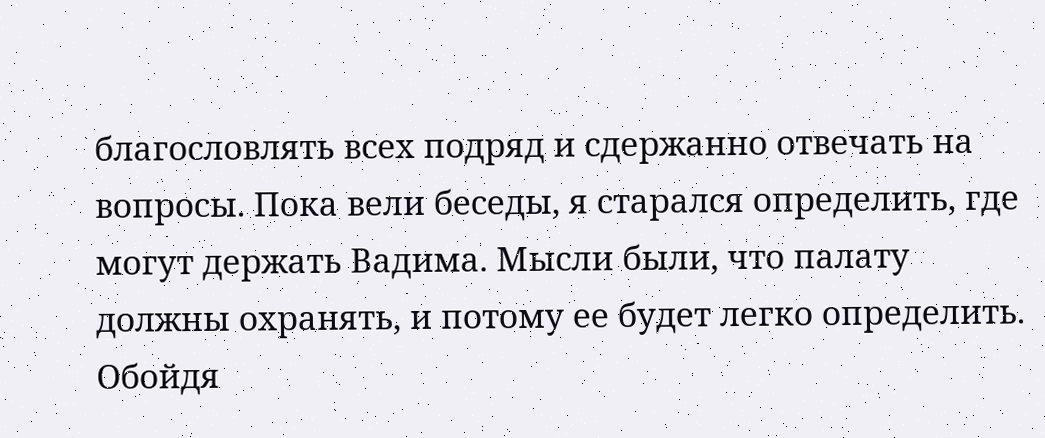благословлять всех подряд и сдержанно отвечать на вопросы. Пока вели беседы, я старался определить, где могут держать Вадима. Мысли были, что палату должны охранять, и потому ее будет легко определить. Обойдя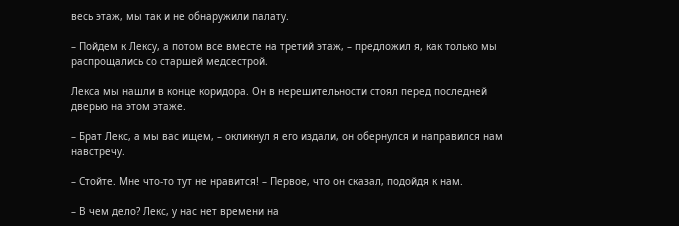весь этаж, мы так и не обнаружили палату.

– Пойдем к Лексу, а потом все вместе на третий этаж, – предложил я, как только мы распрощались со старшей медсестрой.

Лекса мы нашли в конце коридора. Он в нерешительности стоял перед последней дверью на этом этаже.

– Брат Лекс, а мы вас ищем, – окликнул я его издали, он обернулся и направился нам навстречу.

– Стойте. Мне что-то тут не нравится! – Первое, что он сказал, подойдя к нам.

– В чем дело? Лекс, у нас нет времени на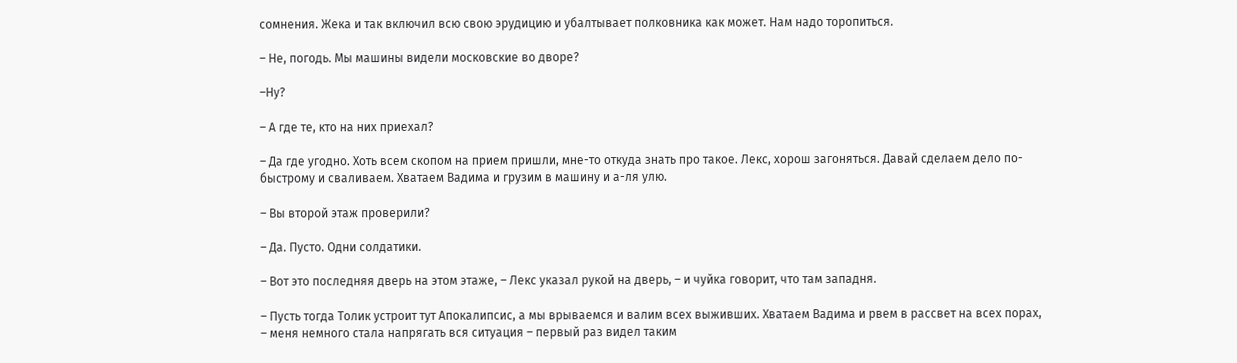сомнения. Жека и так включил всю свою эрудицию и убалтывает полковника как может. Нам надо торопиться.

– Не, погодь. Мы машины видели московские во дворе?

–Ну?

– А где те, кто на них приехал?

– Да где угодно. Хоть всем скопом на прием пришли, мне-то откуда знать про такое. Лекс, хорош загоняться. Давай сделаем дело по-быстрому и сваливаем. Хватаем Вадима и грузим в машину и а-ля улю.

– Вы второй этаж проверили?

– Да. Пусто. Одни солдатики.

– Вот это последняя дверь на этом этаже, – Лекс указал рукой на дверь, – и чуйка говорит, что там западня.

– Пусть тогда Толик устроит тут Апокалипсис, а мы врываемся и валим всех выживших. Хватаем Вадима и рвем в рассвет на всех порах, – меня немного стала напрягать вся ситуация – первый раз видел таким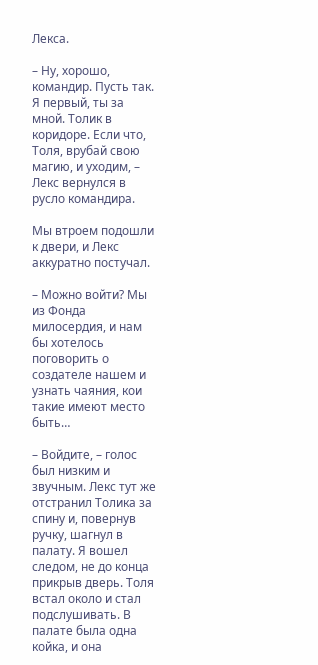Лекса.

– Ну, хорошо, командир. Пусть так. Я первый, ты за мной. Толик в коридоре. Если что, Толя, врубай свою магию, и уходим, – Лекс вернулся в русло командира.

Мы втроем подошли к двери, и Лекс аккуратно постучал.

– Можно войти? Мы из Фонда милосердия, и нам бы хотелось поговорить о создателе нашем и узнать чаяния, кои такие имеют место быть…

– Войдите, – голос был низким и звучным. Лекс тут же отстранил Толика за спину и, повернув ручку, шагнул в палату. Я вошел следом, не до конца прикрыв дверь. Толя встал около и стал подслушивать. В палате была одна койка, и она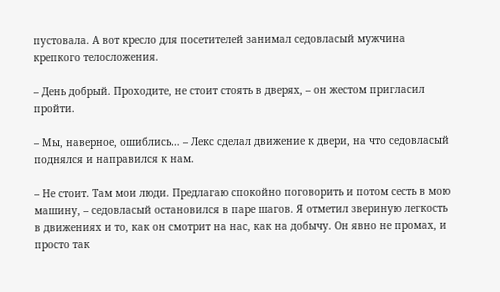пустовала. А вот кресло для посетителей занимал седовласый мужчина крепкого телосложения.

– День добрый. Проходите, не стоит стоять в дверях, – он жестом пригласил пройти.

– Мы, наверное, ошиблись… – Лекс сделал движение к двери, на что седовласый поднялся и направился к нам.

– Не стоит. Там мои люди. Предлагаю спокойно поговорить и потом сесть в мою машину, – седовласый остановился в паре шагов. Я отметил звериную легкость в движениях и то, как он смотрит на нас, как на добычу. Он явно не промах, и просто так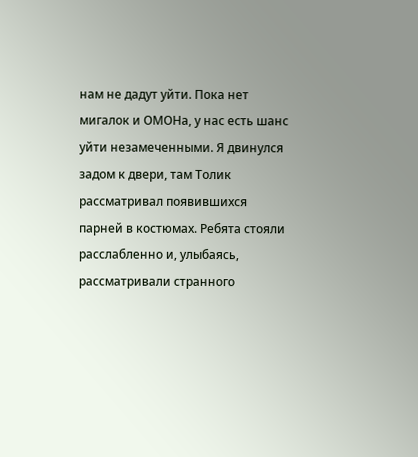нам не дадут уйти. Пока нет мигалок и ОМОНа, у нас есть шанс уйти незамеченными. Я двинулся задом к двери, там Толик рассматривал появившихся парней в костюмах. Ребята стояли расслабленно и, улыбаясь, рассматривали странного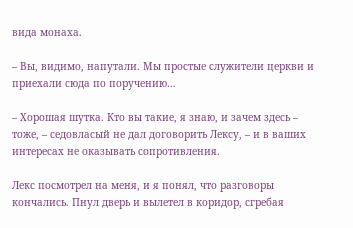вида монаха.

– Вы, видимо, напутали. Мы простые служители церкви и приехали сюда по поручению…

– Хорошая шутка. Кто вы такие, я знаю, и зачем здесь – тоже, – седовласый не дал договорить Лексу, – и в ваших интересах не оказывать сопротивления.

Лекс посмотрел на меня, и я понял, что разговоры кончались. Пнул дверь и вылетел в коридор, сгребая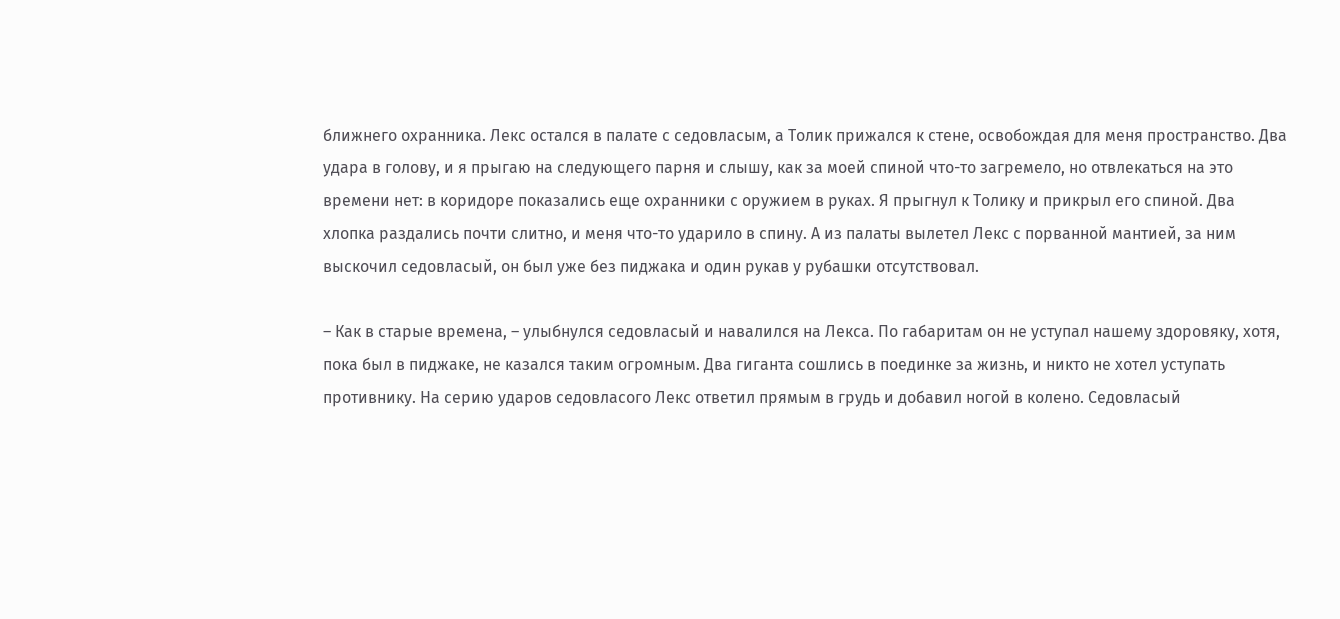ближнего охранника. Лекс остался в палате с седовласым, а Толик прижался к стене, освобождая для меня пространство. Два удара в голову, и я прыгаю на следующего парня и слышу, как за моей спиной что-то загремело, но отвлекаться на это времени нет: в коридоре показались еще охранники с оружием в руках. Я прыгнул к Толику и прикрыл его спиной. Два хлопка раздались почти слитно, и меня что-то ударило в спину. А из палаты вылетел Лекс с порванной мантией, за ним выскочил седовласый, он был уже без пиджака и один рукав у рубашки отсутствовал.

– Как в старые времена, – улыбнулся седовласый и навалился на Лекса. По габаритам он не уступал нашему здоровяку, хотя, пока был в пиджаке, не казался таким огромным. Два гиганта сошлись в поединке за жизнь, и никто не хотел уступать противнику. На серию ударов седовласого Лекс ответил прямым в грудь и добавил ногой в колено. Седовласый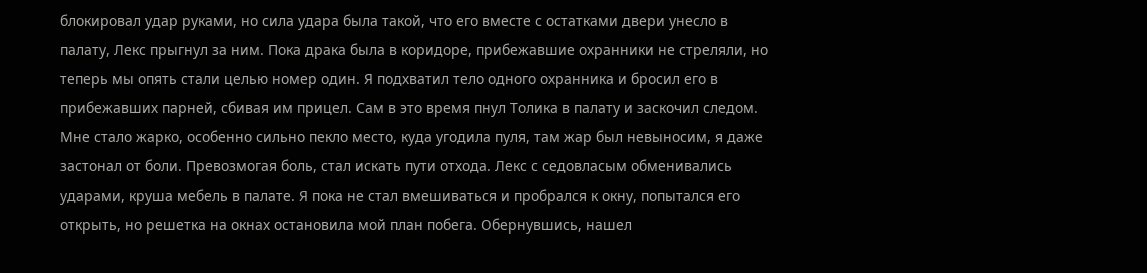блокировал удар руками, но сила удара была такой, что его вместе с остатками двери унесло в палату, Лекс прыгнул за ним. Пока драка была в коридоре, прибежавшие охранники не стреляли, но теперь мы опять стали целью номер один. Я подхватил тело одного охранника и бросил его в прибежавших парней, сбивая им прицел. Сам в это время пнул Толика в палату и заскочил следом. Мне стало жарко, особенно сильно пекло место, куда угодила пуля, там жар был невыносим, я даже застонал от боли. Превозмогая боль, стал искать пути отхода. Лекс с седовласым обменивались ударами, круша мебель в палате. Я пока не стал вмешиваться и пробрался к окну, попытался его открыть, но решетка на окнах остановила мой план побега. Обернувшись, нашел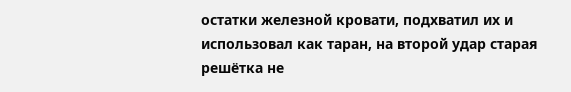остатки железной кровати, подхватил их и использовал как таран, на второй удар старая решётка не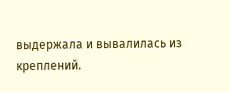выдержала и вывалилась из креплений.